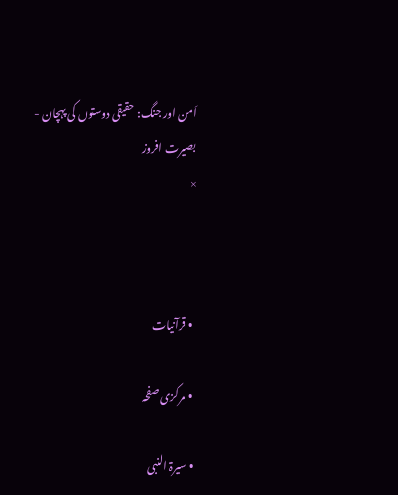اَمن اور جنگ: حقیقی دوستوں کی پہچان - بصیرت افروز
×



  • قرآنیات

  • مرکزی صفحہ

  • سیرۃ النبی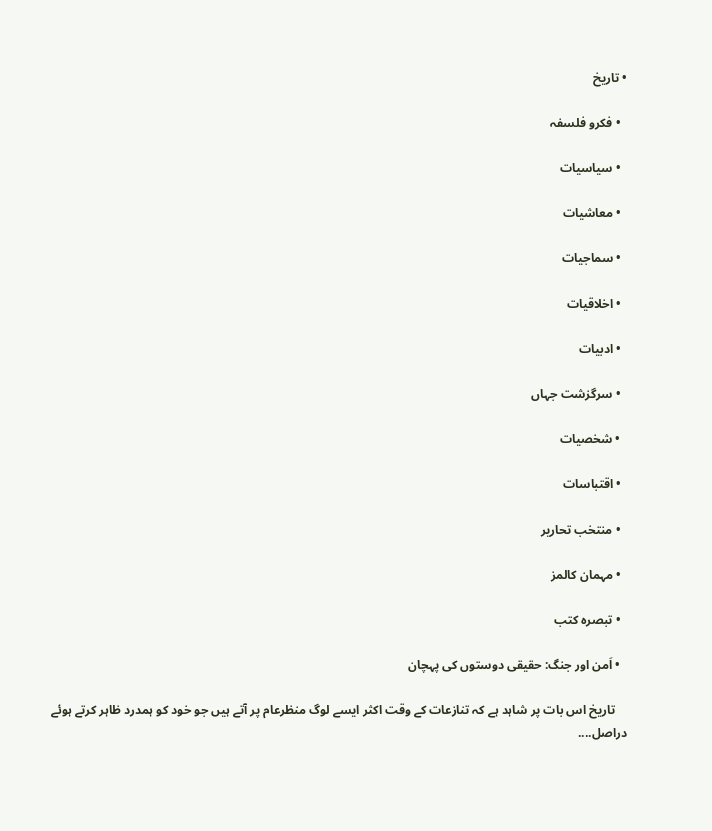• تاریخ

  • فکرو فلسفہ

  • سیاسیات

  • معاشیات

  • سماجیات

  • اخلاقیات

  • ادبیات

  • سرگزشت جہاں

  • شخصیات

  • اقتباسات

  • منتخب تحاریر

  • مہمان کالمز

  • تبصرہ کتب

  • اَمن اور جنگ: حقیقی دوستوں کی پہچان

    تاریخ اس بات پر شاہد ہے کہ تنازعات کے وقت اکثر ایسے لوگ منظرعام پر آتے ہیں جو خود کو ہمدرد ظاہر کرتے ہوئے دراصل....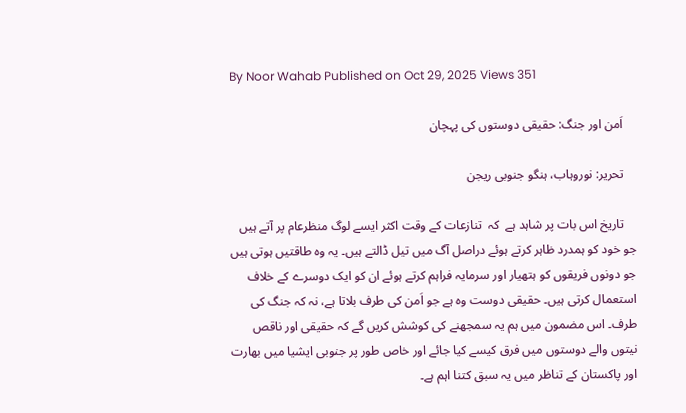By Noor Wahab Published on Oct 29, 2025 Views 351

    اَمن اور جنگ: حقیقی دوستوں کی پہچان

    تحریر: نوروہاب، ہنگو جنوبی ریجن

    تاریخ اس بات پر شاہد ہے  کہ  تنازعات کے وقت اکثر ایسے لوگ منظرعام پر آتے ہیں جو خود کو ہمدرد ظاہر کرتے ہوئے دراصل آگ میں تیل ڈالتے ہیں۔ یہ وہ طاقتیں ہوتی ہیں جو دونوں فریقوں کو ہتھیار اور سرمایہ فراہم کرتے ہوئے ان کو ایک دوسرے کے خلاف استعمال کرتی ہیں۔ حقیقی دوست وہ ہے جو اَمن کی طرف بلاتا ہے، نہ کہ جنگ کی طرف۔ اس مضمون میں ہم یہ سمجھنے کی کوشش کریں گے کہ حقیقی اور ناقص نیتوں والے دوستوں میں فرق کیسے کیا جائے اور خاص طور پر جنوبی ایشیا میں بھارت اور پاکستان کے تناظر میں یہ سبق کتنا اہم ہے۔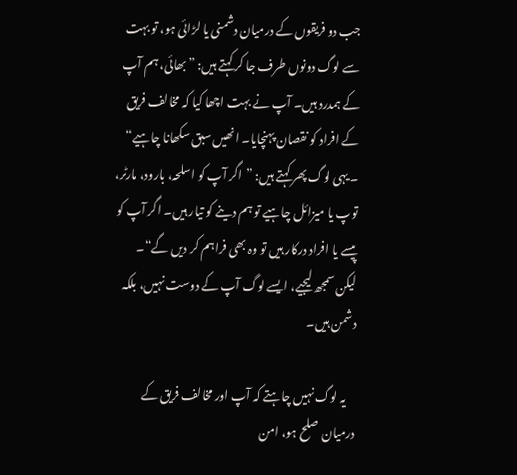جب دو فریقوں کے درمیان دشمنی یا لڑائی ہو، تو بہت سے لوگ دونوں طرف جا کر کہتے ہیں: ”بھائی، ہم آپ کے ہمدرد ہیں۔ آپ نے بہت اچھا کیا کہ مخالف فریق کے افراد کو نقصان پہنچایا۔ انھیں سبق سکھانا چاہیے“    ۔ یہی لوگ پھر کہتے ہیں: ”اگر آپ کو اسلحہ، بارود، مارٹر، توپ یا میزائل چاہیے تو ہم دینے کو تیار ہیں۔ اگر آپ کو پیسے یا افراد درکار ہیں تو وہ بھی فراہم کر دیں گے“۔  لیکن سمجھ لیجیے، ایسے لوگ آپ کے دوست نہیں، بلکہ دشمن ہیں۔

    یہ لوگ نہیں چاہتے کہ آپ اور مخالف فریق کے درمیان صلح ہو، امن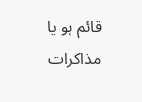قائم ہو یا مذاکرات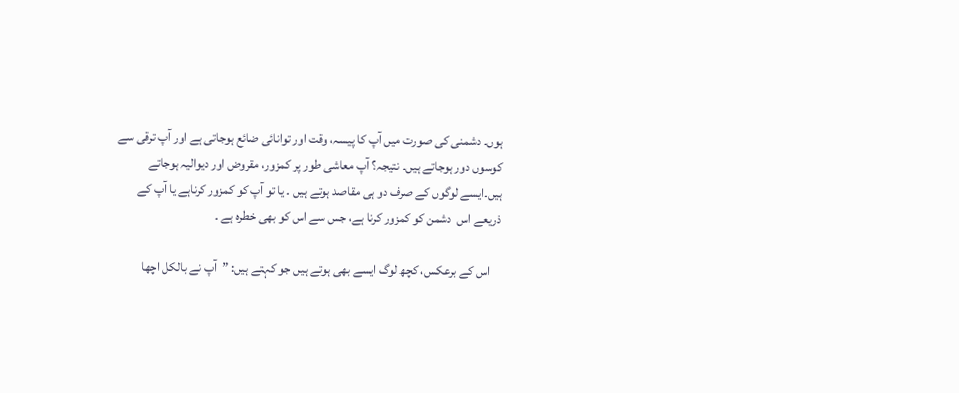ہوں۔ دشمنی کی صورت میں آپ کا پیسہ، وقت اور توانائی ضائع ہوجاتی ہے اور آپ ترقی سے کوسوں دور ہوجاتے ہیں۔ نتیجہ؟ آپ معاشی طور پر کمزور، مقروض اور دیوالیہ ہوجاتے ہیں۔ایسے لوگوں کے صرف دو ہی مقاصد ہوتے ہیں ۔ یا تو آپ کو کمزور کرناہے یا آپ کے ذریعے اس  دشمن کو کمزور کرنا ہے، جس سے اس کو بھی خطرہ ہے ۔

    اس کے برعکس، کچھ لوگ ایسے بھی ہوتے ہیں جو کہتے ہیں: ”آپ نے بالکل اچھا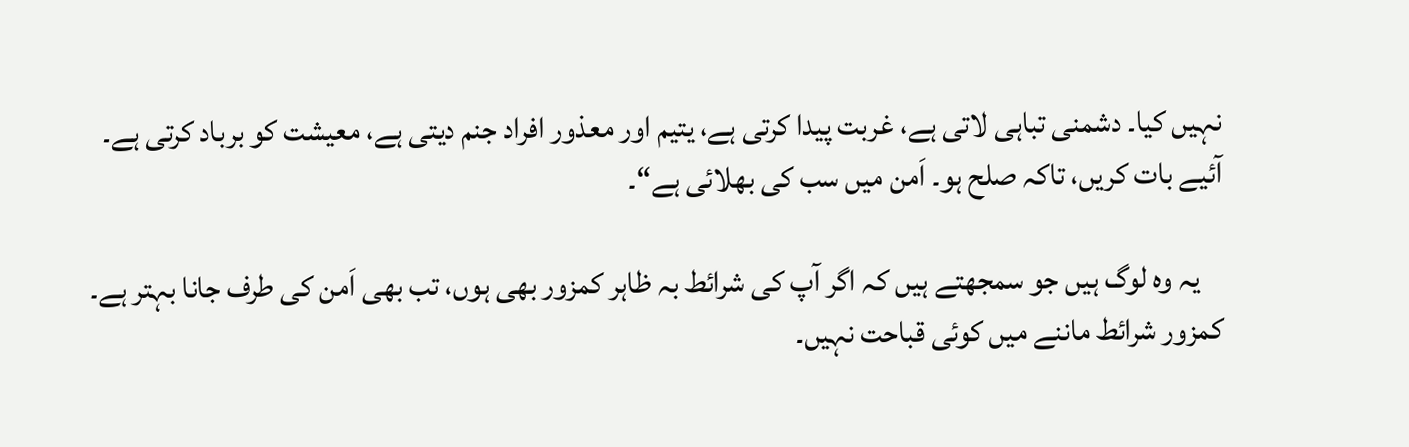نہیں کیا۔ دشمنی تباہی لاتی ہے، غربت پیدا کرتی ہے، یتیم اور معذور افراد جنم دیتی ہے، معیشت کو برباد کرتی ہے۔ آئیے بات کریں، تاکہ صلح ہو۔ اَمن میں سب کی بھلائی ہے“۔

    یہ وہ لوگ ہیں جو سمجھتے ہیں کہ اگر آپ کی شرائط بہ ظاہر کمزور بھی ہوں، تب بھی اَمن کی طرف جانا بہتر ہے۔ کمزور شرائط ماننے میں کوئی قباحت نہیں۔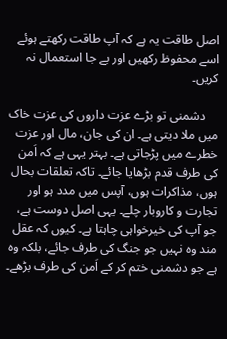اصل طاقت یہ ہے کہ آپ طاقت رکھتے ہوئے اسے محفوظ رکھیں اور بے جا استعمال نہ کریں۔

    دشمنی تو بڑے عزت داروں کی عزت خاک میں ملا دیتی ہے۔ ان کی جان، مال اور عزت خطرے میں پڑجاتی ہے۔ بہتر یہی ہے کہ اَمن کی طرف قدم بڑھایا جائے۔ تاکہ تعلقات بحال ہوں، مذاکرات ہوں، آپس میں مدد ہو اور تجارت و کاروبار چلے۔ یہی اصل دوست ہے، جو آپ کی خیرخواہی چاہتا ہے۔ کیوں کہ عقل مند وہ نہیں جو جنگ کی طرف جائے، بلکہ وہ ہے جو دشمنی ختم کر کے اَمن کی طرف بڑھے۔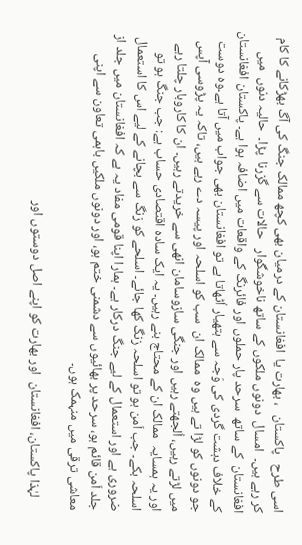اسی طرح   پاکستان   ، بھارت یا  افغانستان کے درمیان بھی کچھ ممالک جنگ کی آگ بھڑکانے کا کام کر رہے ہیں۔  امسال  دونوں ملکوں کے ساتھ ناخوشگوار   حالات سے گزرنا  پڑا۔  حالیہ دنوں  میں افغانستان  کے ساتھ  سرحد پار حملوں اور فائرنگ کے واقعات میں اضافہ ہوا ہے۔ پاکستان افغانستان کے خلاف دہشت گردی کی وَجہ سے ہتھیار اُٹھاتا ہے تو افغانستان بھی جواب میں آتا ہے۔وہ دوست جو دونوں کو لڑا تے ہیں وہ  ممالک ان  سب کو اسلحہ اور پیسہ دے رہے ہیں، تاکہ یہ پڑوسی آپس میں لڑتے رہیں، اُلجھتے رہیں اور جنگی سازوسامان انھی سے خریدتے رہیں۔ ان کا کاروبار چلتا رہے اور یہ ہمسایہ  ممالک ان کے محتاج بنے رہیں۔ یہ ایک سادہ اقتصادی حساب ہے: جب جنگ ہو تو اسلحہ بکے۔ جب اَمن ہو تو اسلحہ زنگ کھا جائے۔ اسلحے کو زنگ سے بچانے کے لیے اس کا استعمال ضروری ہے اور استعمال کے لیے جنگ درکار ہے۔ ہمارا اپنا قومی مفاد یہ ہے کہ افغانستان میں جلد از جلد اَمن قائم ہو، سرحد پر بھائیوں سے دشمنی ختم ہو، اور دونوں ملکیں باہمی تعاون سے اپنی معاشی ترقی میں منہمک ہوں۔

    لہٰذا پاکستان، افغانستان  اور بھارت کو اپنے اصل دوستوں اور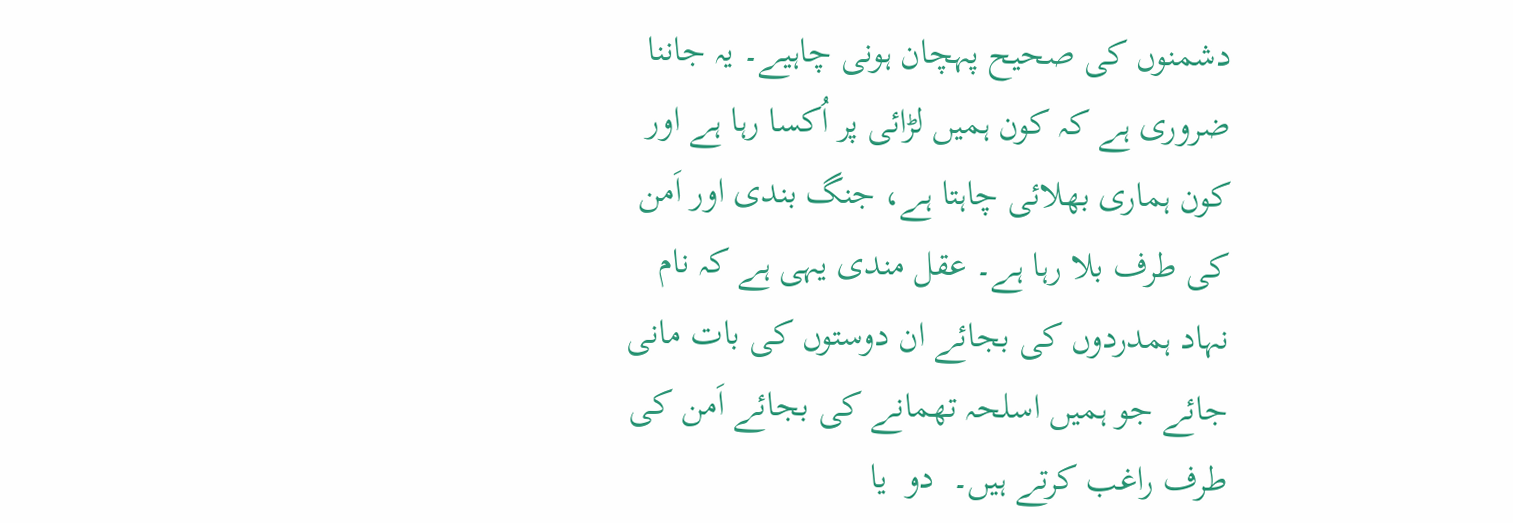دشمنوں کی صحیح پہچان ہونی چاہیے۔ یہ جاننا ضروری ہے کہ کون ہمیں لڑائی پر اُکسا رہا ہے اور کون ہماری بھلائی چاہتا ہے، جنگ بندی اور اَمن کی طرف بلا رہا ہے۔ عقل مندی یہی ہے کہ نام نہاد ہمدردوں کی بجائے ان دوستوں کی بات مانی جائے جو ہمیں اسلحہ تھمانے کی بجائے اَمن کی طرف راغب کرتے ہیں۔  دو  یا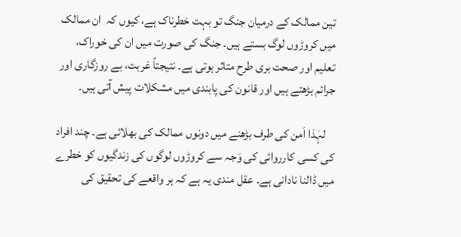تین ممالک کے درمیان جنگ تو بہت خطرناک ہے، کیوں کہ  ان ممالک میں کروڑوں لوگ بستے ہیں۔ جنگ کی صورت میں ان کی خوراک، تعلیم اور صحت بری طرح متاثر ہوتی ہے۔ نتیجتاً غربت، بے روزگاری اور جرائم بڑھتے ہیں اور قانون کی پابندی میں مشکلات پیش آتی ہیں۔

    لہٰذا اَمن کی طرف بڑھنے میں دونوں ممالک کی بھلائی ہے۔ چند افراد کی کسی کارروائی کی وَجہ سے کروڑوں لوگوں کی زندگیوں کو خطرے میں ڈالنا نادانی ہے۔ عقل مندی یہ ہے کہ ہر واقعے کی تحقیق کی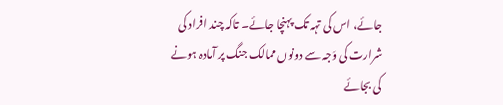جائے، اس کی تہہ تک پہنچا جائے۔ تاکہ چند افراد کی شرارت کی وَجہ سے دونوں ممالک جنگ پر آمادہ ہونے کی بجائے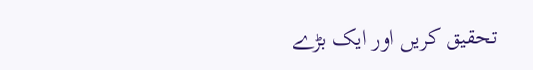تحقیق کریں اور ایک بڑے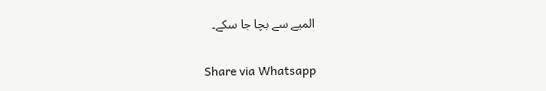المیے سے بچا جا سکے۔

    Share via Whatsapp